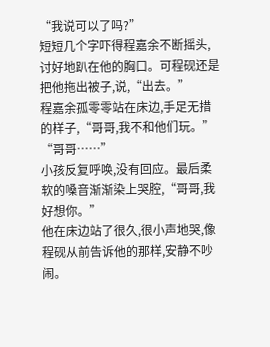“我说可以了吗?”
短短几个字吓得程嘉余不断摇头,讨好地趴在他的胸口。可程砚还是把他拖出被子,说,“出去。”
程嘉余孤零零站在床边,手足无措的样子,“哥哥,我不和他们玩。”
“哥哥……”
小孩反复呼唤,没有回应。最后柔软的嗓音渐渐染上哭腔,“哥哥,我好想你。”
他在床边站了很久,很小声地哭,像程砚从前告诉他的那样,安静不吵闹。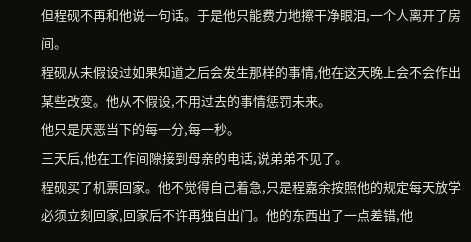但程砚不再和他说一句话。于是他只能费力地擦干净眼泪,一个人离开了房间。
程砚从未假设过如果知道之后会发生那样的事情,他在这天晚上会不会作出某些改变。他从不假设,不用过去的事情惩罚未来。
他只是厌恶当下的每一分,每一秒。
三天后,他在工作间隙接到母亲的电话,说弟弟不见了。
程砚买了机票回家。他不觉得自己着急,只是程嘉余按照他的规定每天放学必须立刻回家,回家后不许再独自出门。他的东西出了一点差错,他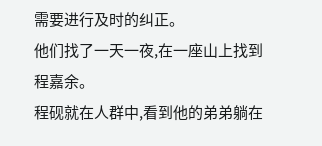需要进行及时的纠正。
他们找了一天一夜,在一座山上找到程嘉余。
程砚就在人群中,看到他的弟弟躺在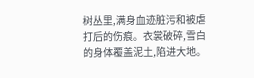树丛里,满身血迹脏污和被虐打后的伤痕。衣裳破碎,雪白的身体覆盖泥土,陷进大地。